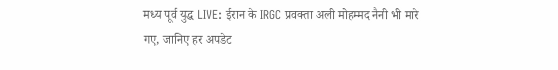मध्य पूर्व युद्ध LIVE: ईरान के IRGC प्रवक्ता अली मोहम्मद नैनी भी मारे गए, जानिए हर अपडेट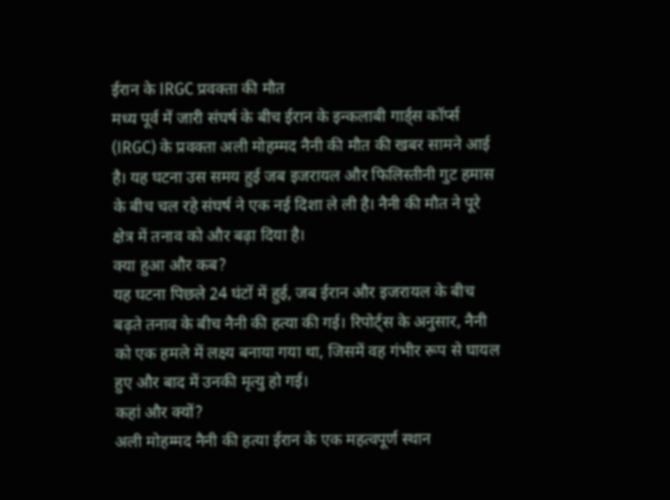ईरान के IRGC प्रवक्ता की मौत
मध्य पूर्व में जारी संघर्ष के बीच ईरान के इन्कलाबी गार्ड्स कॉर्प्स (IRGC) के प्रवक्ता अली मोहम्मद नैनी की मौत की खबर सामने आई है। यह घटना उस समय हुई जब इजरायल और फिलिस्तीनी गुट हमास के बीच चल रहे संघर्ष ने एक नई दिशा ले ली है। नैनी की मौत ने पूरे क्षेत्र में तनाव को और बढ़ा दिया है।
क्या हुआ और कब?
यह घटना पिछले 24 घंटों में हुई, जब ईरान और इजरायल के बीच बढ़ते तनाव के बीच नैनी की हत्या की गई। रिपोर्ट्स के अनुसार, नैनी को एक हमले में लक्ष्य बनाया गया था, जिसमें वह गंभीर रूप से घायल हुए और बाद में उनकी मृत्यु हो गई।
कहां और क्यों?
अली मोहम्मद नैनी की हत्या ईरान के एक महत्वपूर्ण स्थान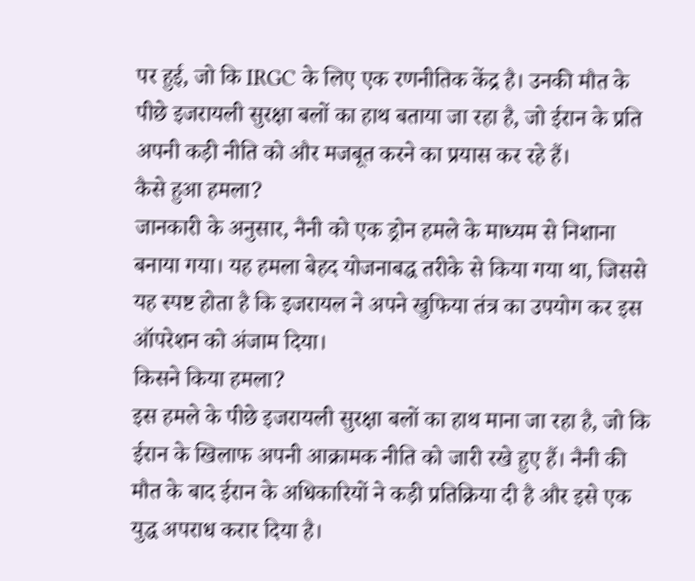पर हुई, जो कि IRGC के लिए एक रणनीतिक केंद्र है। उनकी मौत के पीछे इजरायली सुरक्षा बलों का हाथ बताया जा रहा है, जो ईरान के प्रति अपनी कड़ी नीति को और मजबूत करने का प्रयास कर रहे हैं।
कैसे हुआ हमला?
जानकारी के अनुसार, नैनी को एक ड्रोन हमले के माध्यम से निशाना बनाया गया। यह हमला बेहद योजनाबद्ध तरीके से किया गया था, जिससे यह स्पष्ट होता है कि इजरायल ने अपने खुफिया तंत्र का उपयोग कर इस ऑपरेशन को अंजाम दिया।
किसने किया हमला?
इस हमले के पीछे इजरायली सुरक्षा बलों का हाथ माना जा रहा है, जो कि ईरान के खिलाफ अपनी आक्रामक नीति को जारी रखे हुए हैं। नैनी की मौत के बाद ईरान के अधिकारियों ने कड़ी प्रतिक्रिया दी है और इसे एक युद्ध अपराध करार दिया है।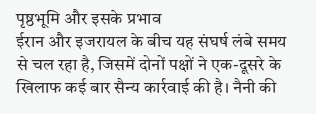पृष्ठभूमि और इसके प्रभाव
ईरान और इजरायल के बीच यह संघर्ष लंबे समय से चल रहा है, जिसमें दोनों पक्षों ने एक-दूसरे के खिलाफ कई बार सैन्य कार्रवाई की है। नैनी की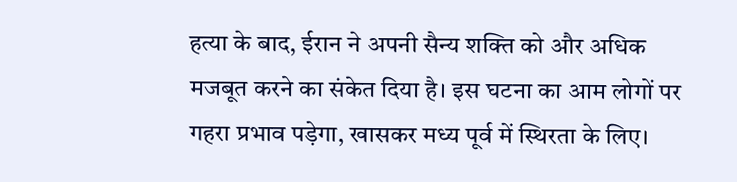हत्या के बाद, ईरान ने अपनी सैन्य शक्ति को और अधिक मजबूत करने का संकेत दिया है। इस घटना का आम लोगों पर गहरा प्रभाव पड़ेगा, खासकर मध्य पूर्व में स्थिरता के लिए।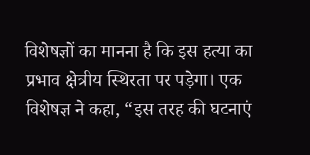विशेषज्ञों का मानना है कि इस हत्या का प्रभाव क्षेत्रीय स्थिरता पर पड़ेगा। एक विशेषज्ञ ने कहा, “इस तरह की घटनाएं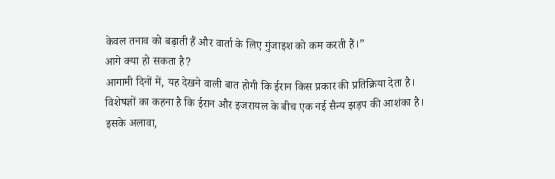केवल तनाव को बढ़ाती हैं और वार्ता के लिए गुंजाइश को कम करती हैं।”
आगे क्या हो सकता है?
आगामी दिनों में, यह देखने वाली बात होगी कि ईरान किस प्रकार की प्रतिक्रिया देता है। विशेषज्ञों का कहना है कि ईरान और इजरायल के बीच एक नई सैन्य झड़प की आशंका है। इसके अलावा,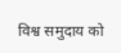विश्व समुदाय को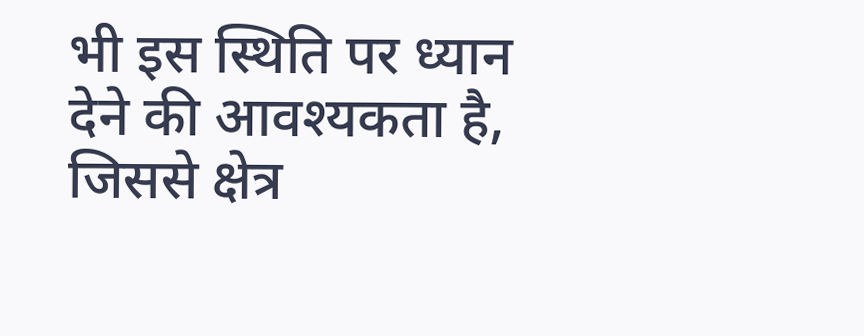भी इस स्थिति पर ध्यान देने की आवश्यकता है, जिससे क्षेत्र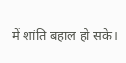में शांति बहाल हो सके।